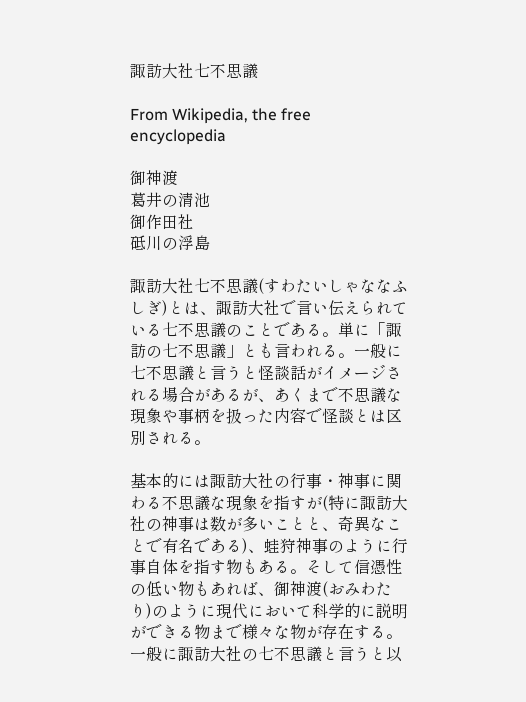諏訪大社七不思議

From Wikipedia, the free encyclopedia

御神渡
葛井の清池
御作田社
砥川の浮島

諏訪大社七不思議(すわたいしゃななふしぎ)とは、諏訪大社で言い伝えられている七不思議のことである。単に「諏訪の七不思議」とも言われる。一般に七不思議と言うと怪談話がイメージされる場合があるが、あくまで不思議な現象や事柄を扱った内容で怪談とは区別される。

基本的には諏訪大社の行事・神事に関わる不思議な現象を指すが(特に諏訪大社の神事は数が多いことと、奇異なことで有名である)、蛙狩神事のように行事自体を指す物もある。そして信憑性の低い物もあれば、御神渡(おみわたり)のように現代において科学的に説明ができる物まで様々な物が存在する。一般に諏訪大社の七不思議と言うと以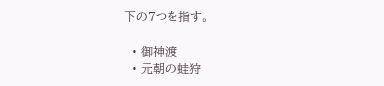下の7つを指す。

  • 御神渡
  • 元朝の蛙狩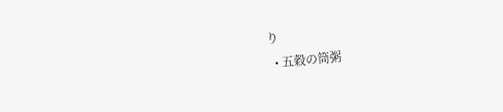り
  • 五穀の筒粥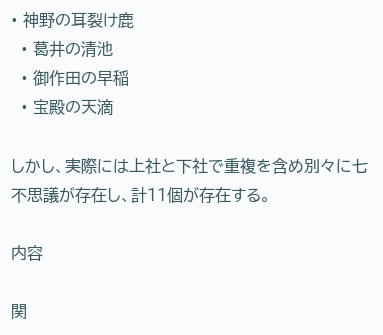• 神野の耳裂け鹿
  • 葛井の清池
  • 御作田の早稲
  • 宝殿の天滴

しかし、実際には上社と下社で重複を含め別々に七不思議が存在し、計11個が存在する。

内容

関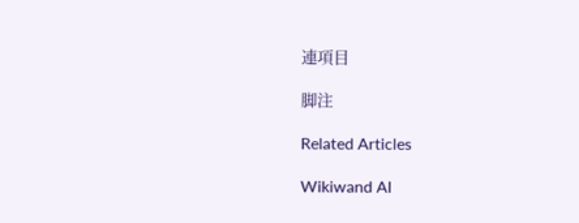連項目

脚注

Related Articles

Wikiwand AI